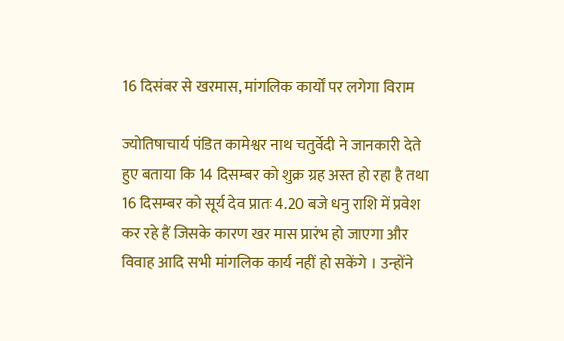16 दिसंबर से खरमास, मांगलिक कार्यों पर लगेगा विराम

ज्योतिषाचार्य पंडित कामेश्वर नाथ चतुर्वेदी ने जानकारी देते हुए बताया कि 14 दिसम्बर को शुक्र ग्रह अस्त हो रहा है तथा 16 दिसम्बर को सूर्य देव प्रातः 4.20 बजे धनु राशि में प्रवेश कर रहे हैं जिसके कारण खर मास प्रारंभ हो जाएगा और विवाह आदि सभी मांगलिक कार्य नहीं हो सकेंगे । उन्होंने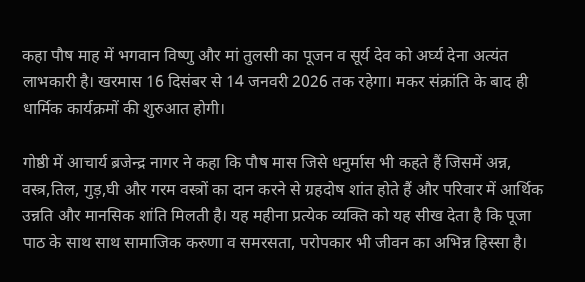कहा पौष माह में भगवान विष्णु और मां तुलसी का पूजन व सूर्य देव को अर्घ्य देना अत्यंत लाभकारी है। खरमास 16 दिसंबर से 14 जनवरी 2026 तक रहेगा। मकर संक्रांति के बाद ही धार्मिक कार्यक्रमों की शुरुआत होगी।

गोष्ठी में आचार्य ब्रजेन्द्र नागर ने कहा कि पौष मास जिसे धनुर्मास भी कहते हैं जिसमें अन्न, वस्त्र,तिल, गुड़,घी और गरम वस्त्रों का दान करने से ग्रहदोष शांत होते हैं और परिवार में आर्थिक उन्नति और मानसिक शांति मिलती है। यह महीना प्रत्येक व्यक्ति को यह सीख देता है कि पूजा पाठ के साथ साथ सामाजिक करुणा व समरसता, परोपकार भी जीवन का अभिन्न हिस्सा है।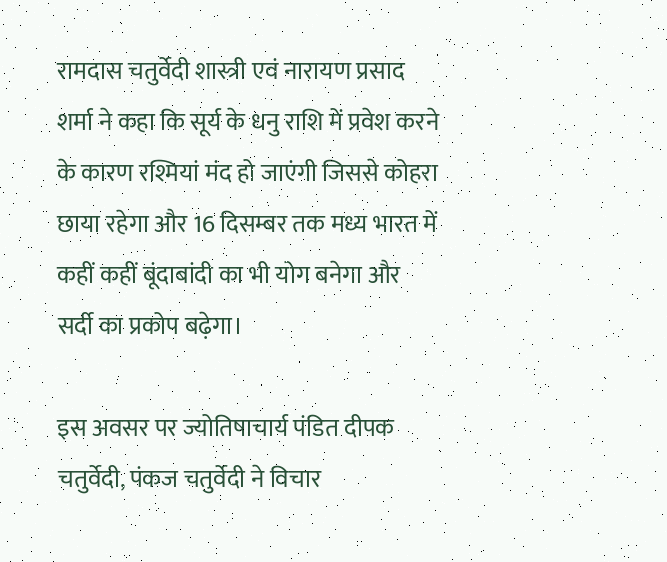रामदास चतुर्वेदी शास्त्री एवं नारायण प्रसाद शर्मा ने कहा कि सूर्य के धनु राशि में प्रवेश करने के कारण रश्मियां मंद हो जाएंगी जिससे कोहरा छाया रहेगा और 16 दिसम्बर तक मध्य भारत में कहीं कहीं बूंदाबांदी का भी योग बनेगा और सर्दी का प्रकोप बढ़ेगा।

इस अवसर पर ज्योतिषाचार्य पंडित दीपक चतुर्वेदी, पंकज चतुर्वेदी ने विचार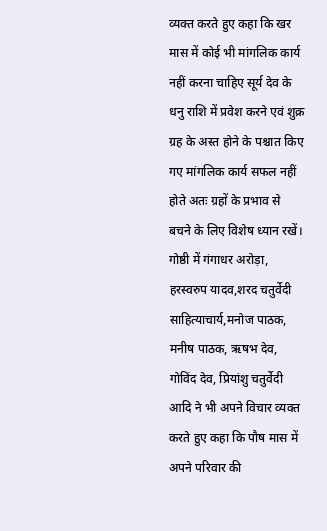व्यक्त करते हुए कहा कि खर मास में कोई भी मांगलिक कार्य नहीं करना चाहिए सूर्य देव के धनु राशि में प्रवेश करने एवं शुक्र ग्रह के अस्त होने के पश्चात किए गए मांगलिक कार्य सफल नहीं होते अतः ग्रहों के प्रभाव से बचने के लिए विशेष ध्यान रखें। गोष्ठी में गंगाधर अरोड़ा, हरस्वरुप यादव,शरद चतुर्वेदी साहित्याचार्य,मनोज पाठक, मनीष पाठक, ऋषभ देव, गोविंद देव, प्रियांशु चतुर्वेदी आदि ने भी अपने विचार व्यक्त करते हुए कहा कि पौष मास में अपने परिवार की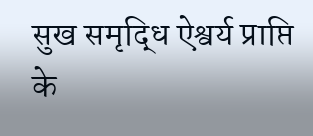सुख समृद्धि ऐश्वर्य प्राप्ति के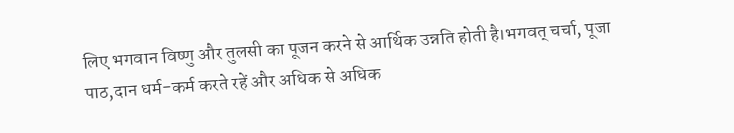लिए भगवान विष्णु और तुलसी का पूजन करने से आर्थिक उन्नति होती है।भगवत् चर्चा, पूजा पाठ,दान धर्म-कर्म करते रहें और अधिक से अधिक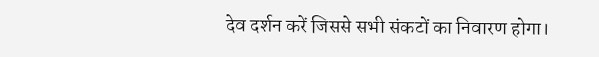देव दर्शन करें जिससे सभी संकटों का निवारण होगा।